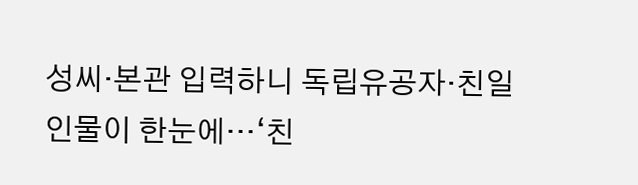성씨·본관 입력하니 독립유공자·친일인물이 한눈에…‘친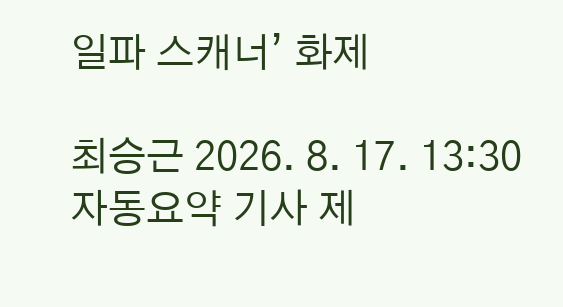일파 스캐너’ 화제

최승근 2026. 8. 17. 13:30
자동요약 기사 제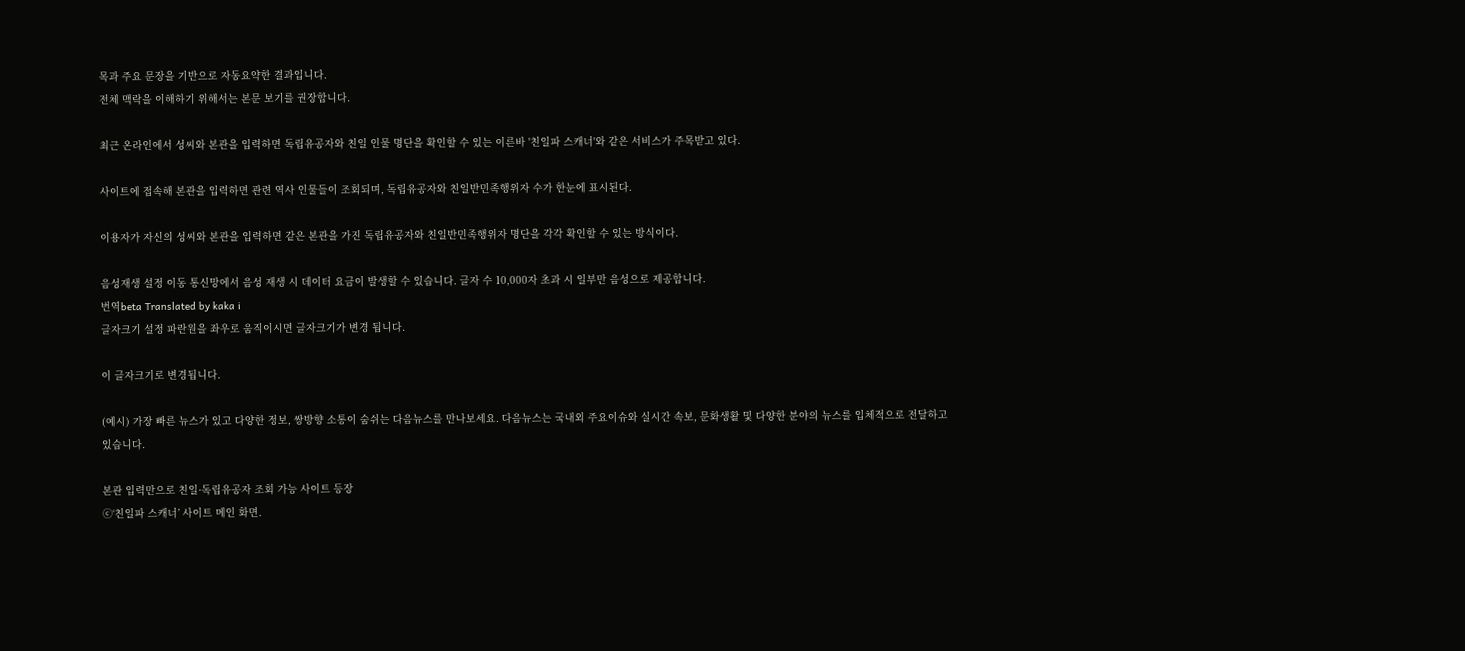목과 주요 문장을 기반으로 자동요약한 결과입니다.
전체 맥락을 이해하기 위해서는 본문 보기를 권장합니다.

최근 온라인에서 성씨와 본관을 입력하면 독립유공자와 친일 인물 명단을 확인할 수 있는 이른바 '친일파 스캐너'와 같은 서비스가 주목받고 있다.

사이트에 접속해 본관을 입력하면 관련 역사 인물들이 조회되며, 독립유공자와 친일반민족행위자 수가 한눈에 표시된다.

이용자가 자신의 성씨와 본관을 입력하면 같은 본관을 가진 독립유공자와 친일반민족행위자 명단을 각각 확인할 수 있는 방식이다.

음성재생 설정 이동 통신망에서 음성 재생 시 데이터 요금이 발생할 수 있습니다. 글자 수 10,000자 초과 시 일부만 음성으로 제공합니다.
번역beta Translated by kaka i
글자크기 설정 파란원을 좌우로 움직이시면 글자크기가 변경 됩니다.

이 글자크기로 변경됩니다.

(예시) 가장 빠른 뉴스가 있고 다양한 정보, 쌍방향 소통이 숨쉬는 다음뉴스를 만나보세요. 다음뉴스는 국내외 주요이슈와 실시간 속보, 문화생활 및 다양한 분야의 뉴스를 입체적으로 전달하고 있습니다.

본관 입력만으로 친일·독립유공자 조회 가능 사이트 등장
ⓒ‘친일파 스캐너’ 사이트 메인 화면.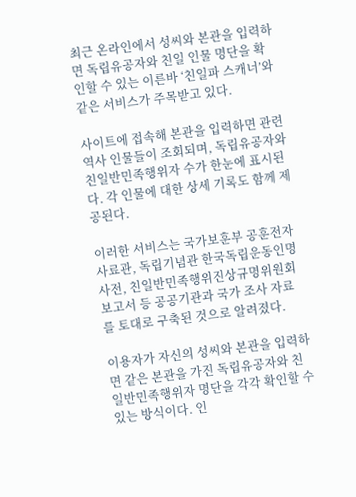최근 온라인에서 성씨와 본관을 입력하면 독립유공자와 친일 인물 명단을 확인할 수 있는 이른바 ‘친일파 스캐너’와 같은 서비스가 주목받고 있다.

사이트에 접속해 본관을 입력하면 관련 역사 인물들이 조회되며, 독립유공자와 친일반민족행위자 수가 한눈에 표시된다. 각 인물에 대한 상세 기록도 함께 제공된다.

이러한 서비스는 국가보훈부 공훈전자사료관, 독립기념관 한국독립운동인명사전, 친일반민족행위진상규명위원회 보고서 등 공공기관과 국가 조사 자료를 토대로 구축된 것으로 알려졌다.

이용자가 자신의 성씨와 본관을 입력하면 같은 본관을 가진 독립유공자와 친일반민족행위자 명단을 각각 확인할 수 있는 방식이다. 인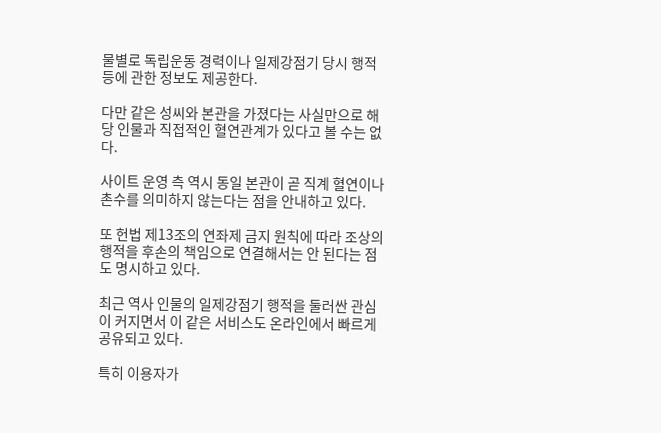물별로 독립운동 경력이나 일제강점기 당시 행적 등에 관한 정보도 제공한다.

다만 같은 성씨와 본관을 가졌다는 사실만으로 해당 인물과 직접적인 혈연관계가 있다고 볼 수는 없다.

사이트 운영 측 역시 동일 본관이 곧 직계 혈연이나 촌수를 의미하지 않는다는 점을 안내하고 있다.

또 헌법 제13조의 연좌제 금지 원칙에 따라 조상의 행적을 후손의 책임으로 연결해서는 안 된다는 점도 명시하고 있다.

최근 역사 인물의 일제강점기 행적을 둘러싼 관심이 커지면서 이 같은 서비스도 온라인에서 빠르게 공유되고 있다.

특히 이용자가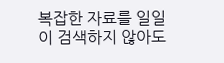복잡한 자료를 일일이 검색하지 않아도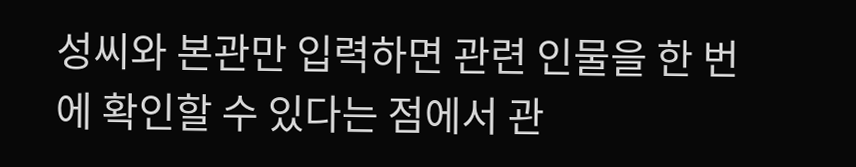성씨와 본관만 입력하면 관련 인물을 한 번에 확인할 수 있다는 점에서 관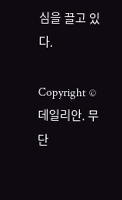심을 끌고 있다.

Copyright © 데일리안. 무단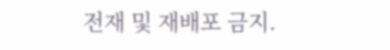전재 및 재배포 금지.